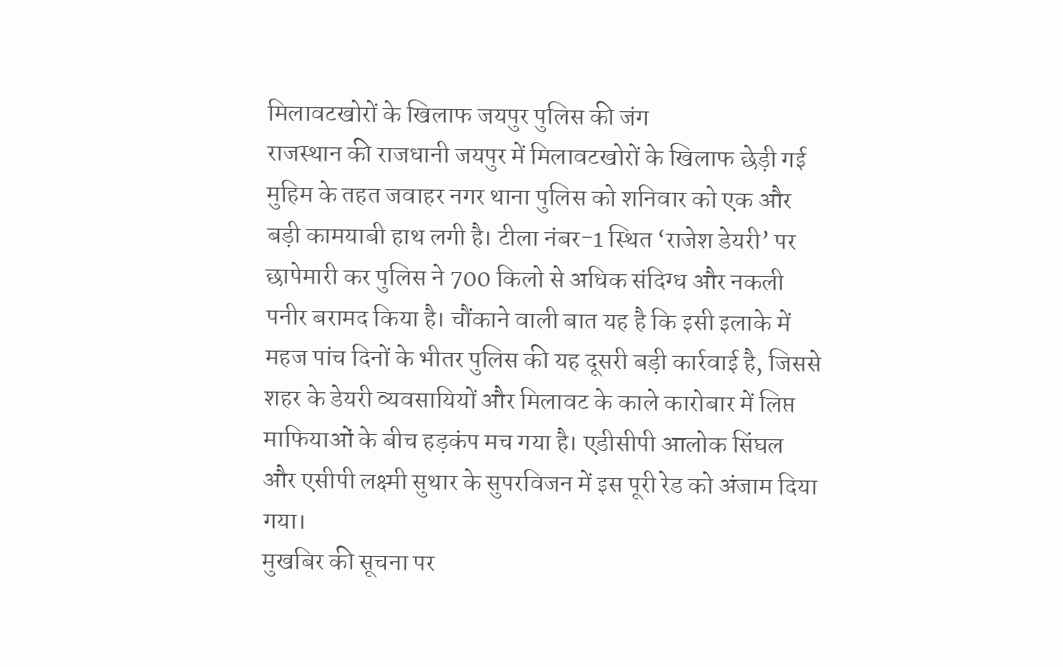मिलावटखोरों के खिलाफ जयपुर पुलिस की जंग
राजस्थान की राजधानी जयपुर में मिलावटखोरों के खिलाफ छेड़ी गई मुहिम के तहत जवाहर नगर थाना पुलिस को शनिवार को एक और बड़ी कामयाबी हाथ लगी है। टीला नंबर-1 स्थित ‘राजेश डेयरी’ पर छापेमारी कर पुलिस ने 700 किलो से अधिक संदिग्ध और नकली पनीर बरामद किया है। चौंकाने वाली बात यह है कि इसी इलाके में महज पांच दिनों के भीतर पुलिस की यह दूसरी बड़ी कार्रवाई है, जिससे शहर के डेयरी व्यवसायियों और मिलावट के काले कारोबार में लिप्त माफियाओं के बीच हड़कंप मच गया है। एडीसीपी आलोक सिंघल और एसीपी लक्ष्मी सुथार के सुपरविजन में इस पूरी रेड को अंजाम दिया गया।
मुखबिर की सूचना पर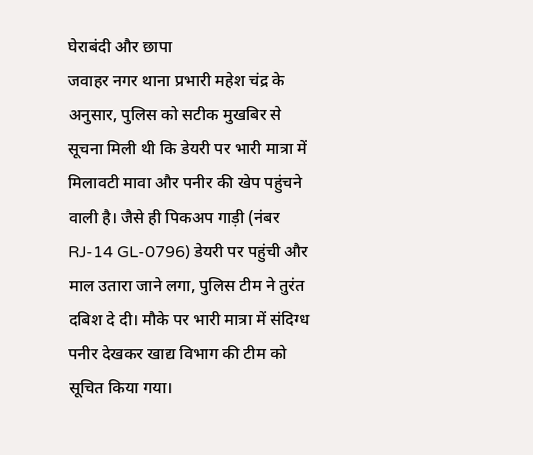घेराबंदी और छापा
जवाहर नगर थाना प्रभारी महेश चंद्र के अनुसार, पुलिस को सटीक मुखबिर से सूचना मिली थी कि डेयरी पर भारी मात्रा में मिलावटी मावा और पनीर की खेप पहुंचने वाली है। जैसे ही पिकअप गाड़ी (नंबर RJ-14 GL-0796) डेयरी पर पहुंची और माल उतारा जाने लगा, पुलिस टीम ने तुरंत दबिश दे दी। मौके पर भारी मात्रा में संदिग्ध पनीर देखकर खाद्य विभाग की टीम को सूचित किया गया।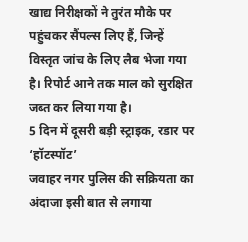खाद्य निरीक्षकों ने तुरंत मौके पर पहुंचकर सैंपल्स लिए हैं, जिन्हें विस्तृत जांच के लिए लैब भेजा गया है। रिपोर्ट आने तक माल को सुरक्षित जब्त कर लिया गया है।
5 दिन में दूसरी बड़ी स्ट्राइक, रडार पर ‘हॉटस्पॉट’
जवाहर नगर पुलिस की सक्रियता का अंदाजा इसी बात से लगाया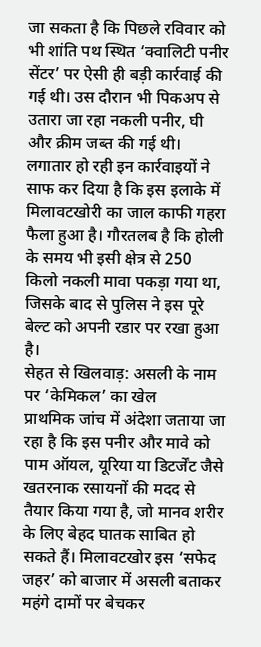जा सकता है कि पिछले रविवार को भी शांति पथ स्थित ‘क्वालिटी पनीर सेंटर’ पर ऐसी ही बड़ी कार्रवाई की गई थी। उस दौरान भी पिकअप से उतारा जा रहा नकली पनीर, घी और क्रीम जब्त की गई थी। लगातार हो रही इन कार्रवाइयों ने साफ कर दिया है कि इस इलाके में मिलावटखोरी का जाल काफी गहरा फैला हुआ है। गौरतलब है कि होली के समय भी इसी क्षेत्र से 250 किलो नकली मावा पकड़ा गया था, जिसके बाद से पुलिस ने इस पूरे बेल्ट को अपनी रडार पर रखा हुआ है।
सेहत से खिलवाड़: असली के नाम पर ‘केमिकल’ का खेल
प्राथमिक जांच में अंदेशा जताया जा रहा है कि इस पनीर और मावे को पाम ऑयल, यूरिया या डिटर्जेंट जैसे खतरनाक रसायनों की मदद से तैयार किया गया है, जो मानव शरीर के लिए बेहद घातक साबित हो सकते हैं। मिलावटखोर इस ‘सफेद जहर’ को बाजार में असली बताकर महंगे दामों पर बेचकर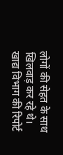लोगों की सेहत के साथ खिलवाड़ कर रहे थे। खाद्य विभाग की रिपोर्ट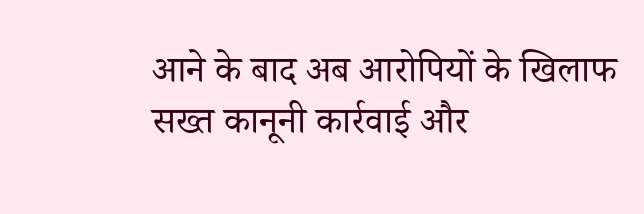आने के बाद अब आरोपियों के खिलाफ सख्त कानूनी कार्रवाई और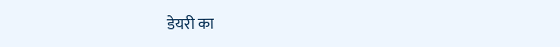डेयरी का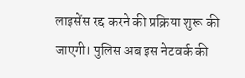लाइसेंस रद्द करने की प्रक्रिया शुरू की जाएगी। पुलिस अब इस नेटवर्क की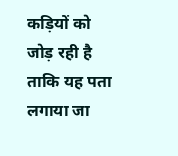कड़ियों को जोड़ रही है ताकि यह पता लगाया जा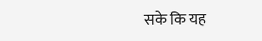सके कि यह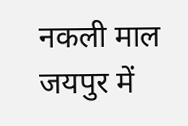नकली माल जयपुर में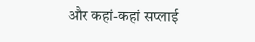और कहां-कहां सप्लाई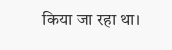किया जा रहा था।